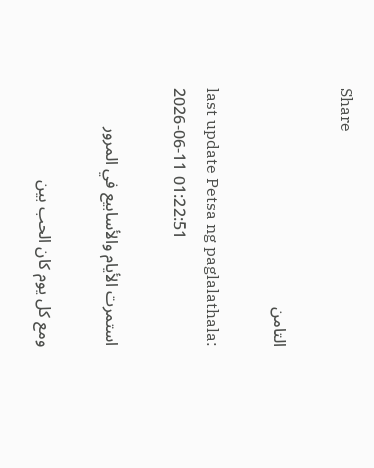Share

التامن

last update Petsa ng paglalathala: 2026-06-11 01:22:51

استمرت الأيام والأسابيع في المرور

ومع كل يوم كان الحب بين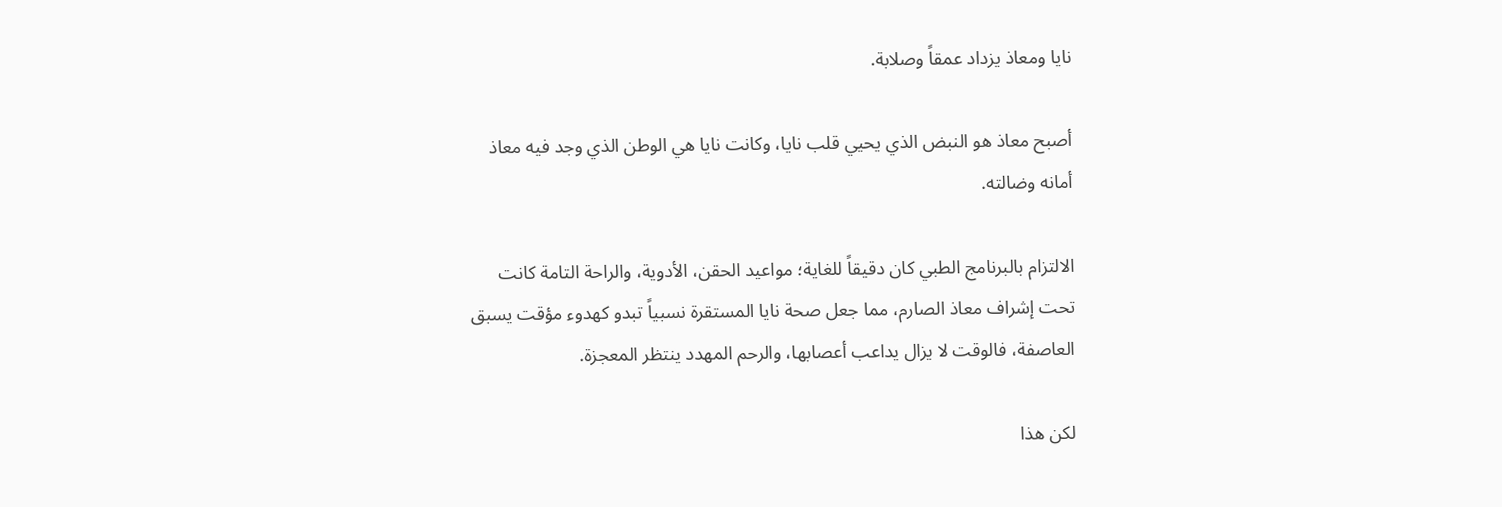نايا ومعاذ يزداد عمقاً وصلابة.

أصبح معاذ هو النبض الذي يحيي قلب نايا، وكانت نايا هي الوطن الذي وجد فيه معاذ أمانه وضالته.

الالتزام بالبرنامج الطبي كان دقيقاً للغاية؛ مواعيد الحقن، الأدوية، والراحة التامة كانت تحت إشراف معاذ الصارم، مما جعل صحة نايا المستقرة نسبياً تبدو كهدوء مؤقت يسبق العاصفة، فالوقت لا يزال يداعب أعصابها، والرحم المهدد ينتظر المعجزة.

لكن هذا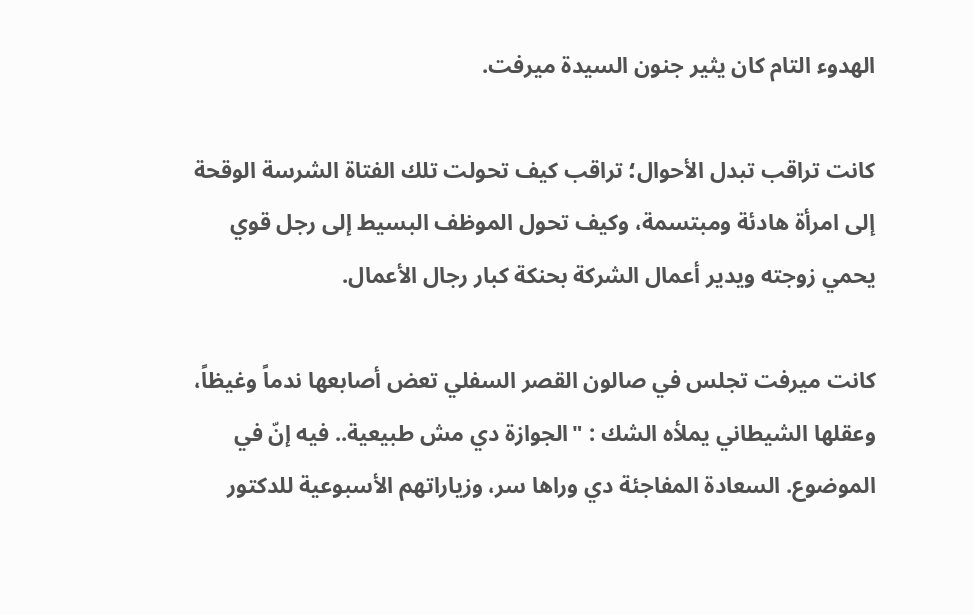الهدوء التام كان يثير جنون السيدة ميرفت.

كانت تراقب تبدل الأحوال؛ تراقب كيف تحولت تلك الفتاة الشرسة الوقحة إلى امرأة هادئة ومبتسمة، وكيف تحول الموظف البسيط إلى رجل قوي يحمي زوجته ويدير أعمال الشركة بحنكة كبار رجال الأعمال.

كانت ميرفت تجلس في صالون القصر السفلي تعض أصابعها ندماً وغيظاً، وعقلها الشيطاني يملأه الشك : "الجوازة دي مش طبيعية.. فيه إنّ في الموضوع. السعادة المفاجئة دي وراها سر، وزياراتهم الأسبوعية للدكتور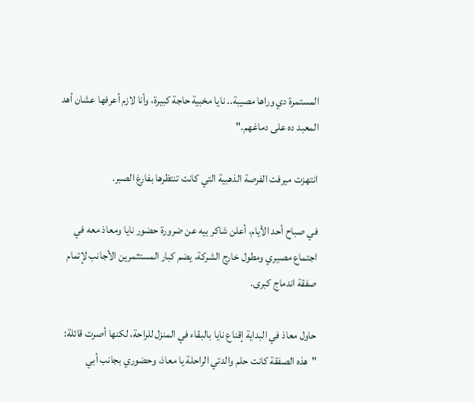المستمرة دي وراها مصيبة.. نايا مخبية حاجة كبيرة، وأنا لازم أعرفها عشان أهد المعبد ده على دماغهم."

انتهزت ميرفت الفرصة الذهبية التي كانت تنتظرها بفارغ الصبر.

في صباح أحد الأيام، أعلن شاكر بيه عن ضرورة حضور نايا ومعاذ معه في اجتماع مصيري ومطول خارج الشركة، يضم كبار المستثمرين الأجانب لإتمام صفقة اندماج كبرى.

حاول معاذ في البداية إقناع نايا بالبقاء في المنزل للراحة، لكنها أصرت قائلة: "هذه الصفقة كانت حلم والدتي الراحلة يا معاذ، وحضوري بجانب أبي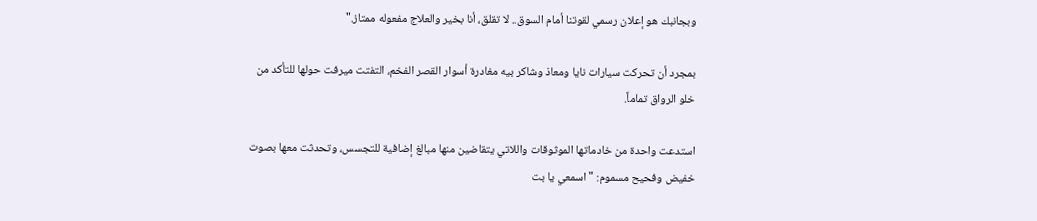وبجانبك هو إعلان رسمي لقوتنا أمام السوق.. لا تقلق، أنا بخير والعلاج مفعوله ممتاز."

بمجرد أن تحركت سيارات نايا ومعاذ وشاكر بيه مغادرة أسوار القصر الفخم، التفتت ميرفت حولها للتأكد من خلو الرواق تماماً.

استدعت واحدة من خادماتها الموثوقات واللاتي يتقاضين منها مبالغ إضافية للتجسس، وتحدثت معها بصوت خفيض وفحيح مسموم: "اسمعي يا بت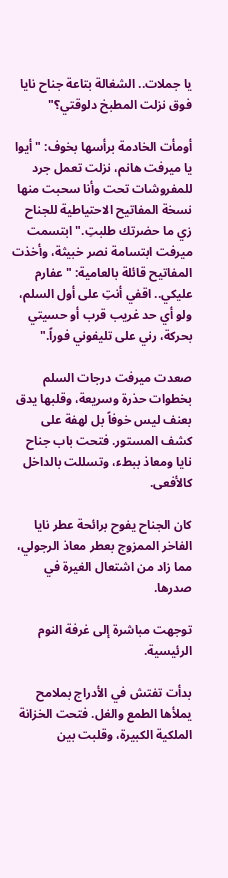يا جملات.. الشغالة بتاعة جناح نايا فوق نزلت المطبخ دلوقتي؟"

أومأت الخادمة برأسها بخوف: "أيوا يا ميرفت هانم، نزلت تعمل جرد للمفروشات تحت وأنا سحبت منها نسخة المفاتيح الاحتياطية للجناح زي ما حضرتك طلبتِ."ابتسمت ميرفت ابتسامة نصر خبيثة، وأخذت المفاتيح قائلة بالعامية: "عفارم عليكي.. اقفي أنتِ على أول السلم، ولو أي حد غريب قرب أو حسيتي بحركة، رني على تليفوني فوراً."

صعدت ميرفت درجات السلم بخطوات حذرة وسريعة، وقلبها يدق بعنف ليس خوفاً بل لهفة على كشف المستور. فتحت باب جناح نايا ومعاذ ببطء، وتسللت بالداخل كالأفعى.

كان الجناح يفوح برائحة عطر نايا الفاخر الممزوج بعطر معاذ الرجولي، مما زاد من اشتعال الغيرة في صدرها.

توجهت مباشرة إلى غرفة النوم الرئيسية.

بدأت تفتش في الأدراج بملامح يملأها الطمع والغل. فتحت الخزانة الملكية الكبيرة، وقلبت بين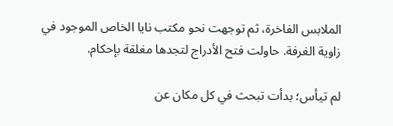الملابس الفاخرة، ثم توجهت نحو مكتب نايا الخاص الموجود في زاوية الغرفة. حاولت فتح الأدراج لتجدها مغلقة بإحكام.

لم تيأس؛ بدأت تبحث في كل مكان عن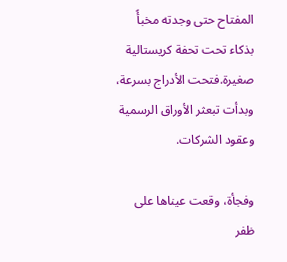المفتاح حتى وجدته مخبأً بذكاء تحت تحفة كريستالية صغيرة.فتحت الأدراج بسرعة، وبدأت تبعثر الأوراق الرسمية وعقود الشركات.

وفجأة، وقعت عيناها على ظفر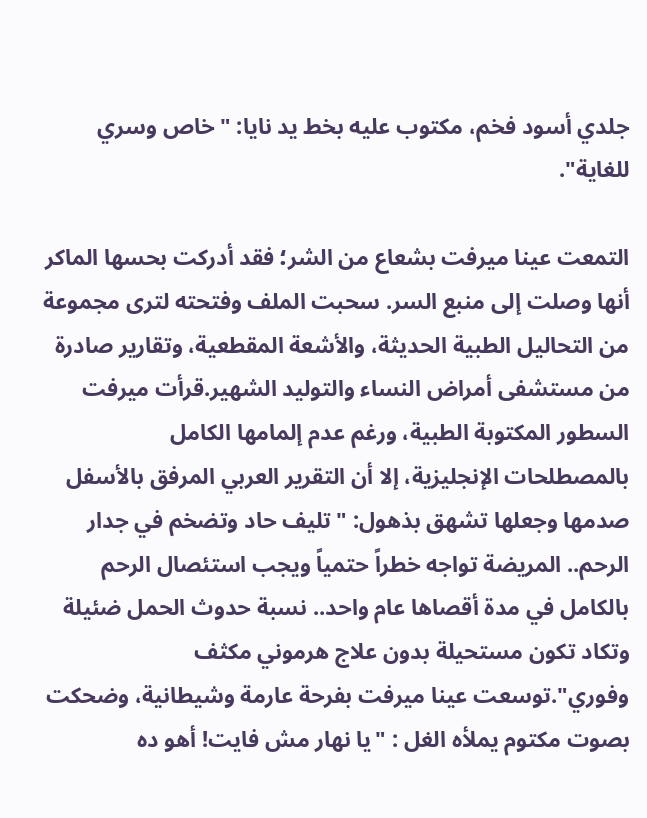جلدي أسود فخم، مكتوب عليه بخط يد نايا: "خاص وسري للغاية".

التمعت عينا ميرفت بشعاع من الشر؛ فقد أدركت بحسها الماكر أنها وصلت إلى منبع السر. سحبت الملف وفتحته لترى مجموعة من التحاليل الطبية الحديثة، والأشعة المقطعية، وتقارير صادرة من مستشفى أمراض النساء والتوليد الشهير.قرأت ميرفت السطور المكتوبة الطبية، ورغم عدم إلمامها الكامل بالمصطلحات الإنجليزية، إلا أن التقرير العربي المرفق بالأسفل صدمها وجعلها تشهق بذهول: "تليف حاد وتضخم في جدار الرحم.. المريضة تواجه خطراً حتمياً ويجب استئصال الرحم بالكامل في مدة أقصاها عام واحد.. نسبة حدوث الحمل ضئيلة وتكاد تكون مستحيلة بدون علاج هرموني مكثف وفوري".توسعت عينا ميرفت بفرحة عارمة وشيطانية، وضحكت بصوت مكتوم يملأه الغل : "يا نهار مش فايت! أهو ده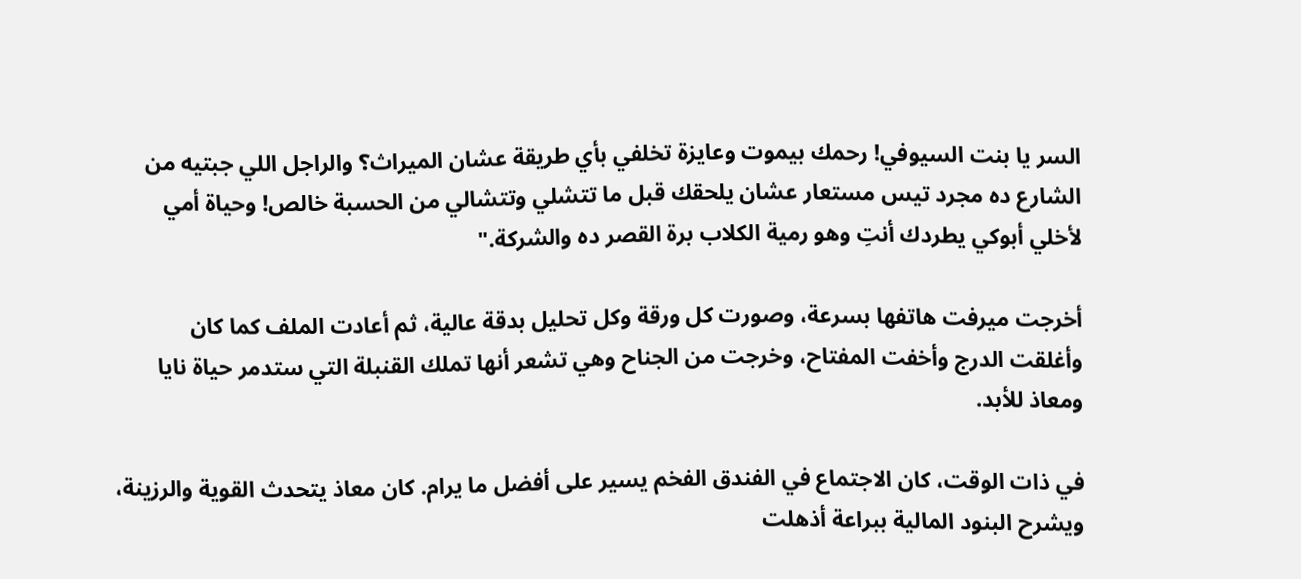السر يا بنت السيوفي! رحمك بيموت وعايزة تخلفي بأي طريقة عشان الميراث؟ والراجل اللي جبتيه من الشارع ده مجرد تيس مستعار عشان يلحقك قبل ما تتشلي وتتشالي من الحسبة خالص! وحياة أمي لأخلي أبوكي يطردك أنتِ وهو رمية الكلاب برة القصر ده والشركة."

أخرجت ميرفت هاتفها بسرعة، وصورت كل ورقة وكل تحليل بدقة عالية، ثم أعادت الملف كما كان وأغلقت الدرج وأخفت المفتاح، وخرجت من الجناح وهي تشعر أنها تملك القنبلة التي ستدمر حياة نايا ومعاذ للأبد.

في ذات الوقت، كان الاجتماع في الفندق الفخم يسير على أفضل ما يرام. كان معاذ يتحدث القوية والرزينة، ويشرح البنود المالية ببراعة أذهلت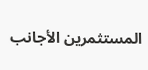المستثمرين الأجانب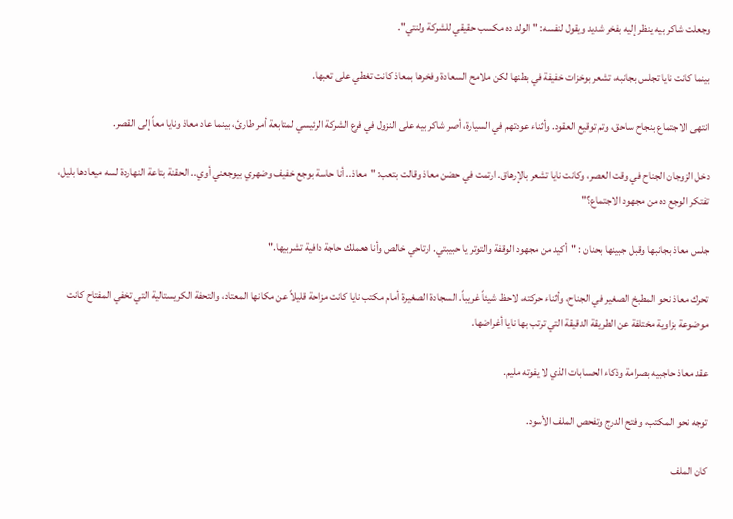وجعلت شاكر بيه ينظر إليه بفخر شديد ويقول لنفسه: "الولد ده مكسب حقيقي للشركة ولنتي".

بينما كانت نايا تجلس بجانبه، تشعر بوخزات خفيفة في بطنها لكن ملامح السعادة وفخرها بمعاذ كانت تغطي على تعبها.

انتهى الاجتماع بنجاح ساحق، وتم توقيع العقود. وأثناء عودتهم في السيارة، أصر شاكر بيه على النزول في فرع الشركة الرئيسي لمتابعة أمر طارئ، بينما عاد معاذ ونايا معاً إلى القصر.

دخل الزوجان الجناح في وقت العصر، وكانت نايا تشعر بالإرهاق. ارتمت في حضن معاذ وقالت بتعب: "معاذ.. أنا حاسة بوجع خفيف وضهري بيوجعني أوي.. الحقنة بتاعة النهاردة لسه ميعادها بليل، تفتكر الوجع ده من مجهود الاجتماع؟"

جلس معاذ بجانبها وقبل جبينها بحنان : "أكيد من مجهود الوقفة والتوتر يا حبيبتي. ارتاحي خالص وأنا هعملك حاجة دافية تشربيها."

تحرك معاذ نحو المطبخ الصغير في الجناح، وأثناء حركته، لاحظ شيئاً غريباً. السجادة الصغيرة أمام مكتب نايا كانت مزاحة قليلاً عن مكانها المعتاد، والتحفة الكريستالية التي تخفي المفتاح كانت موضوعة بزاوية مختلفة عن الطريقة الدقيقة التي ترتب بها نايا أغراضها.

عقد معاذ حاجبيه بصرامة وذكاء الحسابات الذي لا يفوته مليم.

توجه نحو المكتب، وفتح الدرج وتفحص الملف الأسود.

كان الملف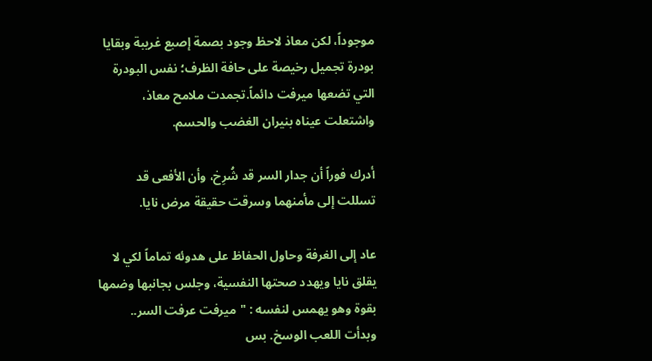موجوداً، لكن معاذ لاحظ وجود بصمة إصبع غريبة وبقايا بودرة تجميل رخيصة على حافة الظرف؛ نفس البودرة التي تضعها ميرفت دائماً.تجمدت ملامح معاذ، واشتعلت عيناه بنيران الغضب والحسم.

أدرك فوراً أن جدار السر قد شُرِخ، وأن الأفعى قد تسللت إلى مأمنهما وسرقت حقيقة مرض نايا.

عاد إلى الغرفة وحاول الحفاظ على هدوئه تماماً لكي لا يقلق نايا ويهدد صحتها النفسية، وجلس بجانبها وضمها بقوة وهو يهمس لنفسه : "ميرفت عرفت السر.. وبدأت اللعب الوسخ. بس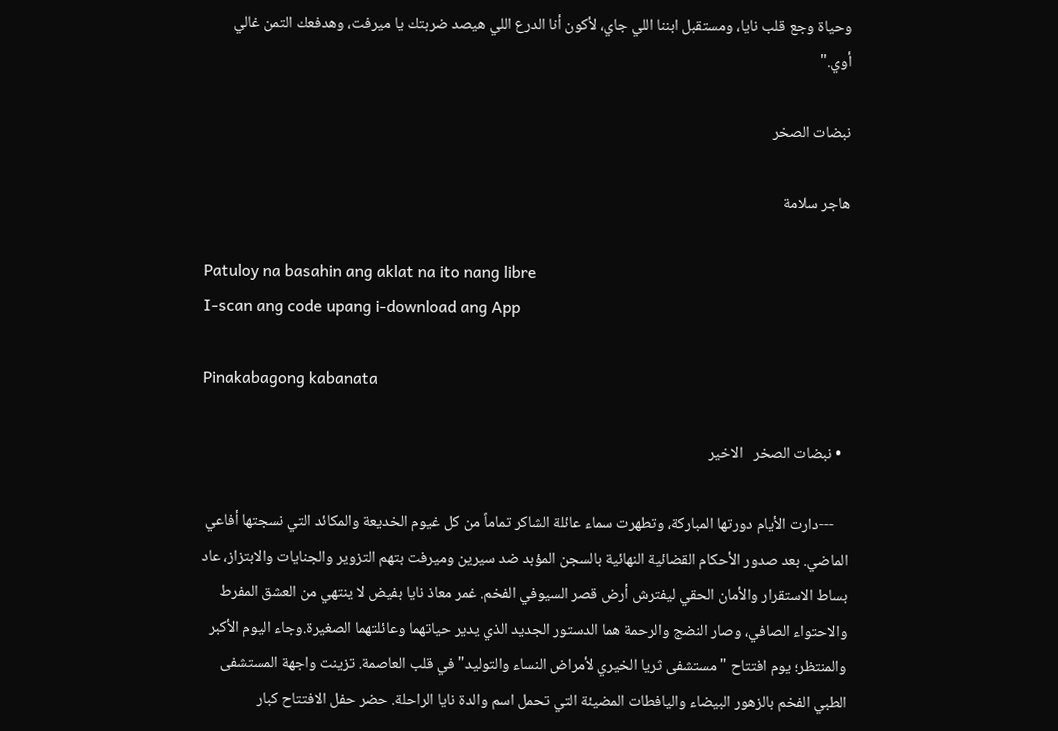وحياة وجع قلب نايا، ومستقبل ابننا اللي جاي، لأكون أنا الدرع اللي هيصد ضربتك يا ميرفت، وهدفعك التمن غالي أوي."

نبضات الصخر

هاجر سلامة

Patuloy na basahin ang aklat na ito nang libre
I-scan ang code upang i-download ang App

Pinakabagong kabanata

  • نبضات الصخر   الاخير

    ---دارت الأيام دورتها المباركة، وتطهرت سماء عائلة الشاكر تماماً من كل غيوم الخديعة والمكائد التي نسجتها أفاعي الماضي. بعد صدور الأحكام القضائية النهائية بالسجن المؤبد ضد سيرين وميرفت بتهم التزوير والجنايات والابتزاز، عاد بساط الاستقرار والأمان الحقي ليفترش أرض قصر السيوفي الفخم. غمر معاذ نايا بفيض لا ينتهي من العشق المفرط والاحتواء الصافي، وصار النضج والرحمة هما الدستور الجديد الذي يدير حياتهما وعائلتهما الصغيرة.وجاء اليوم الأكبر والمنتظر؛ يوم افتتاح "مستشفى ثريا الخيري لأمراض النساء والتوليد" في قلب العاصمة. تزينت واجهة المستشفى الطبي الفخم بالزهور البيضاء واليافطات المضيئة التي تحمل اسم والدة نايا الراحلة. حضر حفل الافتتاح كبار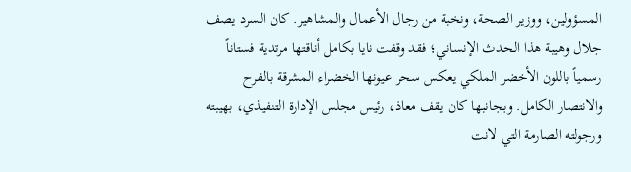المسؤولين، ووزير الصحة، ونخبة من رجال الأعمال والمشاهير. كان السرد يصف جلال وهيبة هذا الحدث الإنساني؛ فقد وقفت نايا بكامل أناقتها مرتدية فستاناً رسمياً باللون الأخضر الملكي يعكس سحر عيونها الخضراء المشرقة بالفرح والانتصار الكامل. وبجانبها كان يقف معاذ، رئيس مجلس الإدارة التنفيذي، بهيبته ورجولته الصارمة التي لانت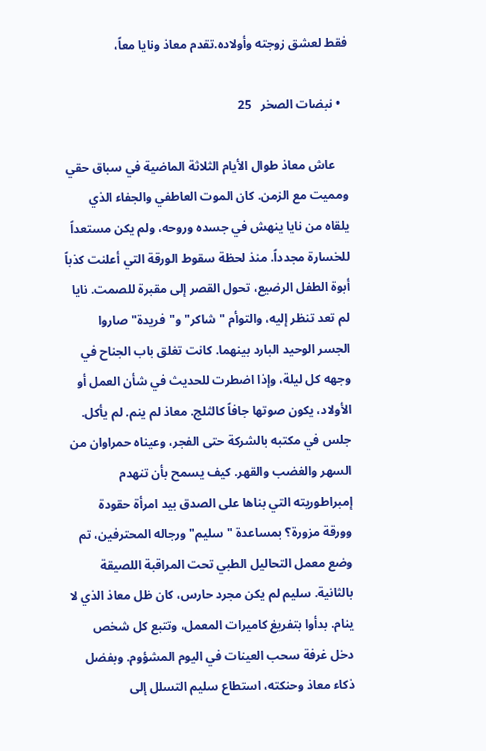فقط لعشق زوجته وأولاده.تقدم معاذ ونايا معاً،

  • نبضات الصخر   25

    عاش معاذ طوال الأيام الثلاثة الماضية في سباق حقي ومميت مع الزمن. كان الموت العاطفي والجفاء الذي يلقاه من نايا ينهش في جسده وروحه، ولم يكن مستعداً للخسارة مجدداً. منذ لحظة سقوط الورقة التي أعلنت كذباً أبوة الطفل الرضيع، تحول القصر إلى مقبرة للصمت. نايا لم تعد تنظر إليه، والتوأم "شاكر" و"فريدة" صاروا الجسر الوحيد البارد بينهما. كانت تغلق باب الجناح في وجهه كل ليلة، وإذا اضطرت للحديث في شأن العمل أو الأولاد، يكون صوتها جافاً كالثلج. معاذ لم ينم. لم يأكل. جلس في مكتبه بالشركة حتى الفجر، وعيناه حمراوان من السهر والغضب والقهر. كيف يسمح بأن تنهدم إمبراطوريته التي بناها على الصدق بيد امرأة حقودة وورقة مزورة؟ بمساعدة "سليم" ورجاله المحترفين، تم وضع معمل التحاليل الطبي تحت المراقبة اللصيقة بالثانية. سليم لم يكن مجرد حارس، كان ظل معاذ الذي لا ينام. بدأوا بتفريغ كاميرات المعمل، وتتبع كل شخص دخل غرفة سحب العينات في اليوم المشؤوم. وبفضل ذكاء معاذ وحنكته، استطاع سليم التسلل إلى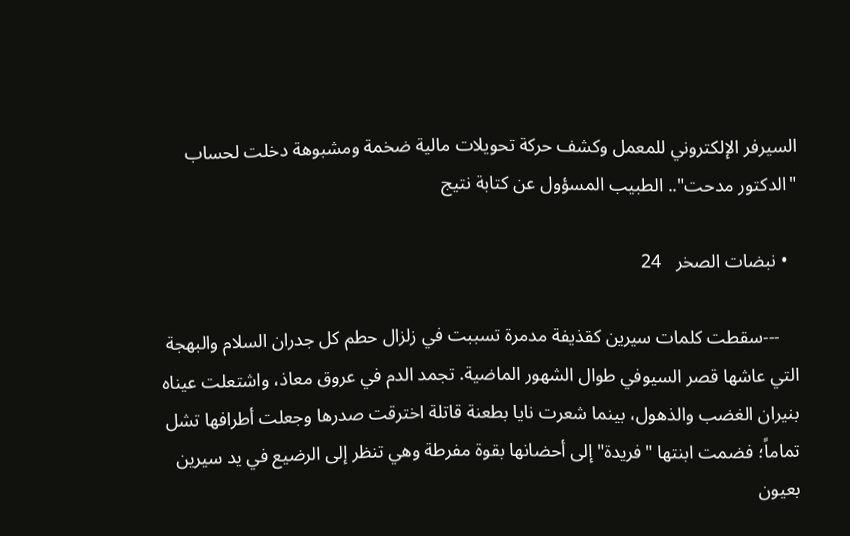السيرفر الإلكتروني للمعمل وكشف حركة تحويلات مالية ضخمة ومشبوهة دخلت لحساب "الدكتور مدحت".. الطبيب المسؤول عن كتابة نتيج

  • نبضات الصخر   24

    ---سقطت كلمات سيرين كقذيفة مدمرة تسببت في زلزال حطم كل جدران السلام والبهجة التي عاشها قصر السيوفي طوال الشهور الماضية. تجمد الدم في عروق معاذ، واشتعلت عيناه بنيران الغضب والذهول، بينما شعرت نايا بطعنة قاتلة اخترقت صدرها وجعلت أطرافها تشل تماماً؛ فضمت ابنتها "فريدة" إلى أحضانها بقوة مفرطة وهي تنظر إلى الرضيع في يد سيرين بعيون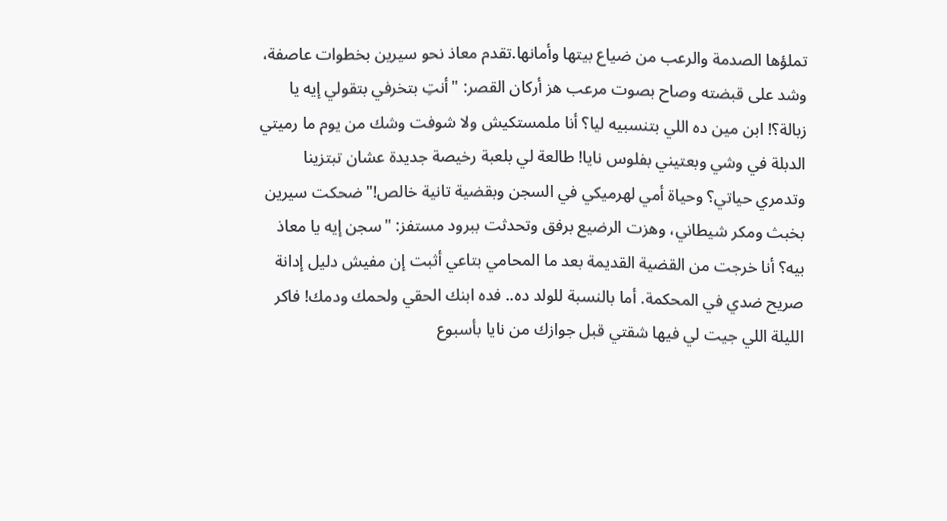تملؤها الصدمة والرعب من ضياع بيتها وأمانها.تقدم معاذ نحو سيرين بخطوات عاصفة، وشد على قبضته وصاح بصوت مرعب هز أركان القصر: "أنتِ بتخرفي بتقولي إيه يا زبالة؟! ابن مين ده اللي بتنسبيه ليا؟ أنا ملمستكيش ولا شوفت وشك من يوم ما رميتي الدبلة في وشي وبعتيني بفلوس نايا! طالعة لي بلعبة رخيصة جديدة عشان تبتزينا وتدمري حياتي؟ وحياة أمي لهرميكي في السجن وبقضية تانية خالص!"ضحكت سيرين بخبث ومكر شيطاني، وهزت الرضيع برفق وتحدثت ببرود مستفز: "سجن إيه يا معاذ بيه؟ أنا خرجت من القضية القديمة بعد ما المحامي بتاعي أثبت إن مفيش دليل إدانة صريح ضدي في المحكمة. أما بالنسبة للولد ده.. فده ابنك الحقي ولحمك ودمك! فاكر الليلة اللي جيت لي فيها شقتي قبل جوازك من نايا بأسبوع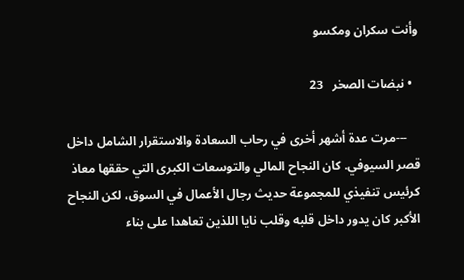وأنت سكران ومكسو

  • نبضات الصخر   23

    ---مرت عدة أشهر أخرى في رحاب السعادة والاستقرار الشامل داخل قصر السيوفي. كان النجاح المالي والتوسعات الكبرى التي حققها معاذ كرئيس تنفيذي للمجموعة حديث رجال الأعمال في السوق، لكن النجاح الأكبر كان يدور داخل قلبه وقلب نايا اللذين تعاهدا على بناء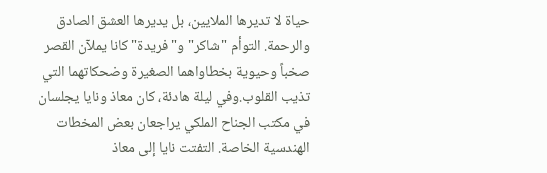حياة لا تديرها الملايين، بل يديرها العشق الصادق والرحمة. التوأم "شاكر" و"فريدة" كانا يملآن القصر صخباً وحيوية بخطاواهما الصغيرة وضحكاتهما التي تذيب القلوب.وفي ليلة هادئة، كان معاذ ونايا يجلسان في مكتب الجناح الملكي يراجعان بعض المخطات الهندسية الخاصة. التفتت نايا إلى معاذ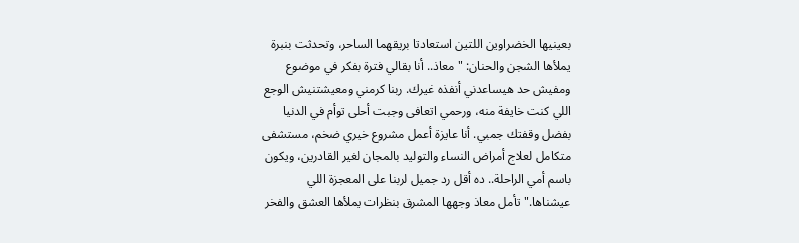بعينيها الخضراوين اللتين استعادتا بريقهما الساحر، وتحدثت بنبرة يملأها الشجن والحنان: "معاذ.. أنا بقالي فترة بفكر في موضوع ومفيش حد هيساعدني أنفذه غيرك. ربنا كرمني ومعيشتنيش الوجع اللي كنت خايفة منه، ورحمي اتعافى وجبت أحلى توأم في الدنيا بفضل وقفتك جمبي. أنا عايزة أعمل مشروع خيري ضخم، مستشفى متكامل لعلاج أمراض النساء والتوليد بالمجان لغير القادرين، ويكون باسم أمي الراحلة.. ده أقل رد جميل لربنا على المعجزة اللي عيشناها."تأمل معاذ وجهها المشرق بنظرات يملأها العشق والفخر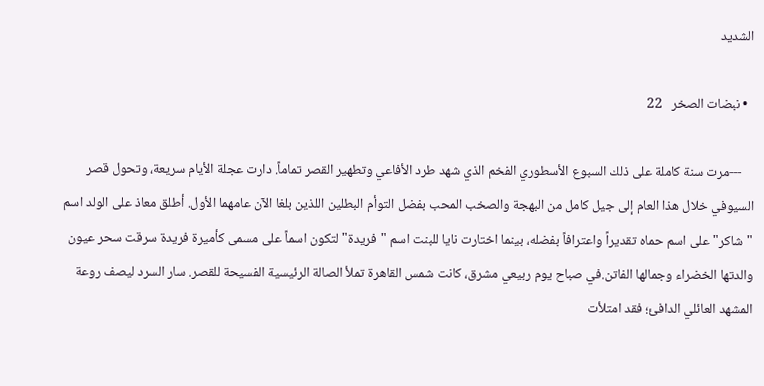الشديد

  • نبضات الصخر   22

    ---مرت سنة كاملة على ذلك السبوع الأسطوري الفخم الذي شهد طرد الأفاعي وتطهير القصر تماماً. دارت عجلة الأيام سريعة، وتحول قصر السيوفي خلال هذا العام إلى جيل كامل من البهجة والصخب المحب بفضل التوأم البطلين اللذين بلغا الآن عامهما الأول. أطلق معاذ على الولد اسم "شاكر" على اسم حماه تقديراً واعترافاً بفضله، بينما اختارت نايا للبنت اسم "فريدة" لتكون اسماً على مسمى كأميرة فريدة سرقت سحر عيون والدتها الخضراء وجمالها الفاتن.في صباح يوم ربيعي مشرق، كانت شمس القاهرة تملأ الصالة الرئيسية الفسيحة للقصر. سار السرد ليصف روعة المشهد العائلي الدافئ؛ فقد امتلأت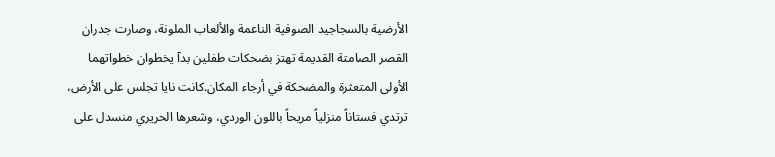الأرضية بالسجاجيد الصوفية الناعمة والألعاب الملونة، وصارت جدران القصر الصامتة القديمة تهتز بضحكات طفلين بدآ يخطوان خطواتهما الأولى المتعثرة والمضحكة في أرجاء المكان.كانت نايا تجلس على الأرض، ترتدي فستاناً منزلياً مريحاً باللون الوردي، وشعرها الحريري منسدل على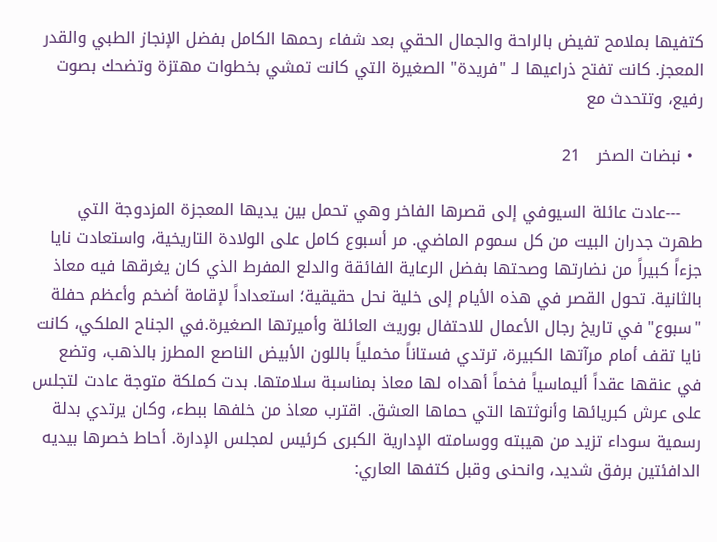كتفيها بملامح تفيض بالراحة والجمال الحقي بعد شفاء رحمها الكامل بفضل الإنجاز الطبي والقدر المعجز. كانت تفتح ذراعيها لـ "فريدة" الصغيرة التي كانت تمشي بخطوات مهتزة وتضحك بصوت رفيع، وتتحدث مع

  • نبضات الصخر   21

    ---عادت عائلة السيوفي إلى قصرها الفاخر وهي تحمل بين يديها المعجزة المزدوجة التي طهرت جدران البيت من كل سموم الماضي. مر أسبوع كامل على الولادة التاريخية، واستعادت نايا جزءاً كبيراً من نضارتها وصحتها بفضل الرعاية الفائقة والدلع المفرط الذي كان يغرقها فيه معاذ بالثانية. تحول القصر في هذه الأيام إلى خلية نحل حقيقية؛ استعداداً لإقامة أضخم وأعظم حفلة "سبوع" في تاريخ رجال الأعمال للاحتفال بوريث العائلة وأميرتها الصغيرة.في الجناح الملكي، كانت نايا تقف أمام مرآتها الكبيرة، ترتدي فستاناً مخملياً باللون الأبيض الناصع المطرز بالذهب، وتضع في عنقها عقداً أليماسياً فخماً أهداه لها معاذ بمناسبة سلامتها. بدت كملكة متوجة عادت لتجلس على عرش كبريائها وأنوثتها التي حماها العشق. اقترب معاذ من خلفها ببطء، وكان يرتدي بدلة رسمية سوداء تزيد من هيبته ووسامته الإدارية الكبرى كرئيس لمجلس الإدارة. أحاط خصرها بيديه الدافئتين برفق شديد، وانحنى وقبل كتفها العاري: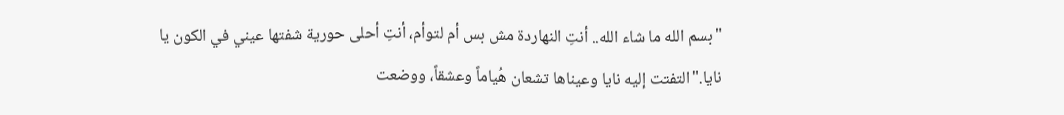"بسم الله ما شاء الله.. أنتِ النهاردة مش بس أم لتوأم، أنتِ أحلى حورية شفتها عيني في الكون يا نايا."التفتت إليه نايا وعيناها تشعان هُياماً وعشقاً، ووضعت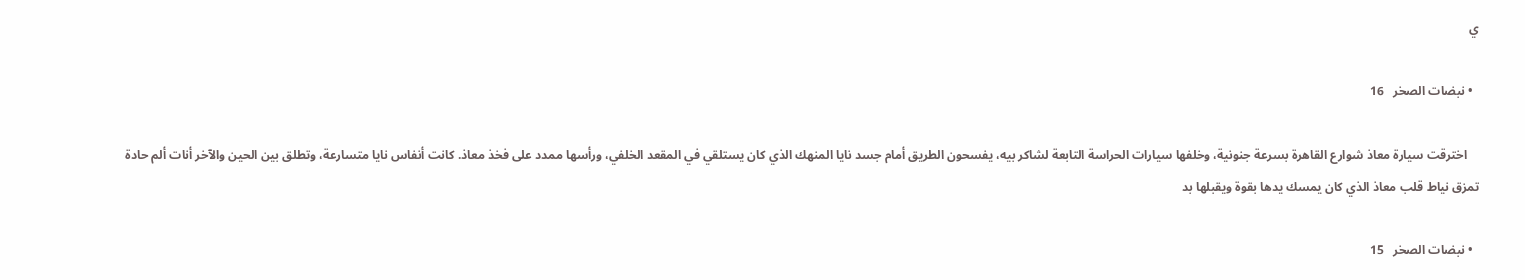ي

  • نبضات الصخر   16

    اخترقت سيارة معاذ شوارع القاهرة بسرعة جنونية، وخلفها سيارات الحراسة التابعة لشاكر بيه، يفسحون الطريق أمام جسد نايا المنهك الذي كان يستلقي في المقعد الخلفي، ورأسها ممدد على فخذ معاذ. كانت أنفاس نايا متسارعة، وتطلق بين الحين والآخر أنات ألم حادة تمزق نياط قلب معاذ الذي كان يمسك يدها بقوة ويقبلها بد

  • نبضات الصخر   15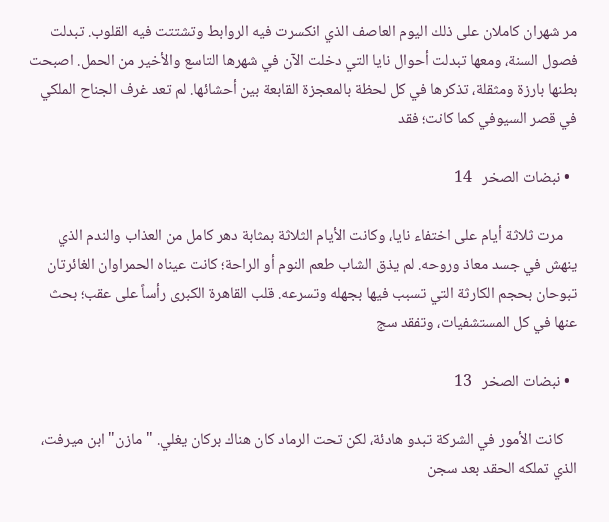مر شهران كاملان على ذلك اليوم العاصف الذي انكسرت فيه الروابط وتشتتت فيه القلوب. تبدلت فصول السنة، ومعها تبدلت أحوال نايا التي دخلت الآن في شهرها التاسع والأخير من الحمل. اصبحت بطنها بارزة ومثقلة، تذكرها في كل لحظة بالمعجزة القابعة بين أحشائها. لم تعد غرف الجناح الملكي في قصر السيوفي كما كانت؛ فقد

  • نبضات الصخر   14

    مرت ثلاثة أيام على اختفاء نايا، وكانت الأيام الثلاثة بمثابة دهر كامل من العذاب والندم الذي ينهش في جسد معاذ وروحه. لم يذق الشاب طعم النوم أو الراحة؛ كانت عيناه الحمراوان الغائرتان تبوحان بحجم الكارثة التي تسبب فيها بجهله وتسرعه. قلب القاهرة الكبرى رأساً على عقب؛ بحث عنها في كل المستشفيات، وتفقد سج

  • نبضات الصخر   13

    كانت الأمور في الشركة تبدو هادئة، لكن تحت الرماد كان هناك بركان يغلي. "مازن" ابن ميرفت، الذي تملكه الحقد بعد سجن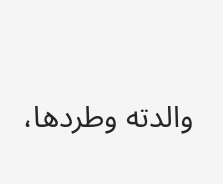والدته وطردها،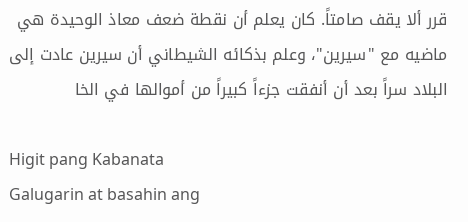قرر ألا يقف صامتاً. كان يعلم أن نقطة ضعف معاذ الوحيدة هي ماضيه مع "سيرين"، وعلم بذكائه الشيطاني أن سيرين عادت إلى البلاد سراً بعد أن أنفقت جزءاً كبيراً من أموالها في الخا

Higit pang Kabanata
Galugarin at basahin ang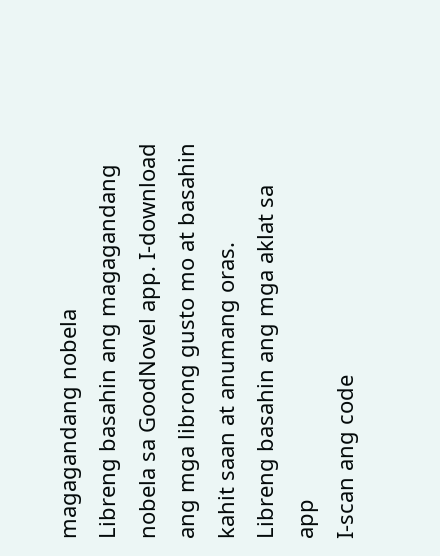magagandang nobela
Libreng basahin ang magagandang nobela sa GoodNovel app. I-download ang mga librong gusto mo at basahin kahit saan at anumang oras.
Libreng basahin ang mga aklat sa app
I-scan ang code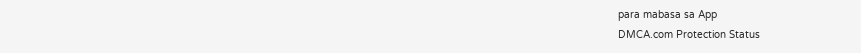para mabasa sa App
DMCA.com Protection Status